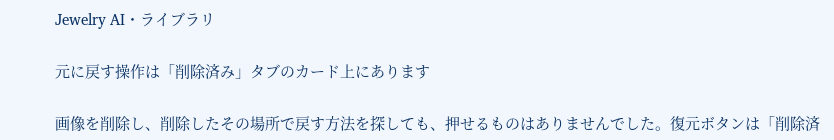Jewelry AI・ライブラリ

元に戻す操作は「削除済み」タブのカード上にあります

画像を削除し、削除したその場所で戻す方法を探しても、押せるものはありませんでした。復元ボタンは「削除済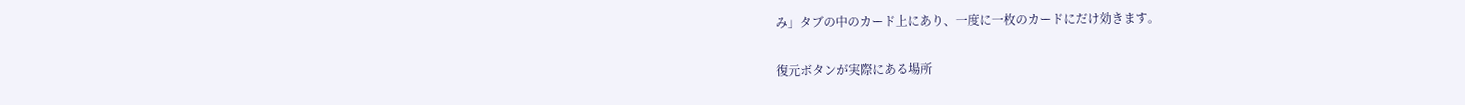み」タブの中のカード上にあり、一度に一枚のカードにだけ効きます。

復元ボタンが実際にある場所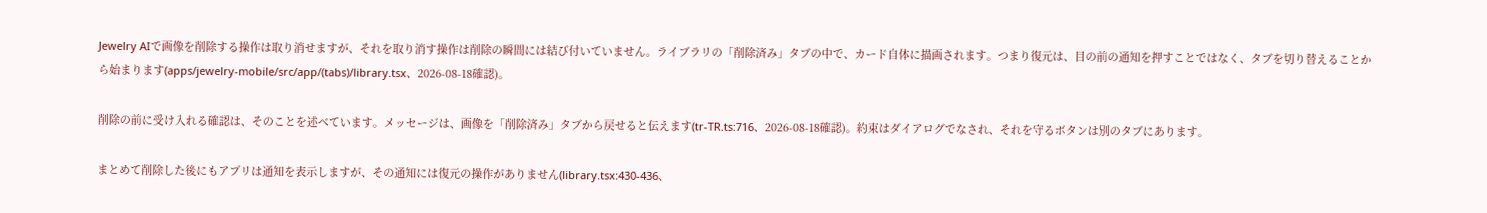Jewelry AIで画像を削除する操作は取り消せますが、それを取り消す操作は削除の瞬間には結び付いていません。ライブラリの「削除済み」タブの中で、カード自体に描画されます。つまり復元は、目の前の通知を押すことではなく、タブを切り替えることから始まります(apps/jewelry-mobile/src/app/(tabs)/library.tsx、2026-08-18確認)。

削除の前に受け入れる確認は、そのことを述べています。メッセージは、画像を「削除済み」タブから戻せると伝えます(tr-TR.ts:716、2026-08-18確認)。約束はダイアログでなされ、それを守るボタンは別のタブにあります。

まとめて削除した後にもアプリは通知を表示しますが、その通知には復元の操作がありません(library.tsx:430-436、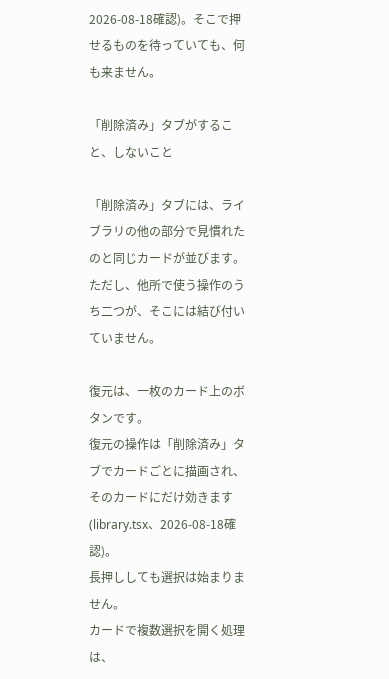2026-08-18確認)。そこで押せるものを待っていても、何も来ません。

「削除済み」タブがすること、しないこと

「削除済み」タブには、ライブラリの他の部分で見慣れたのと同じカードが並びます。ただし、他所で使う操作のうち二つが、そこには結び付いていません。

復元は、一枚のカード上のボタンです。
復元の操作は「削除済み」タブでカードごとに描画され、そのカードにだけ効きます(library.tsx、2026-08-18確認)。
長押ししても選択は始まりません。
カードで複数選択を開く処理は、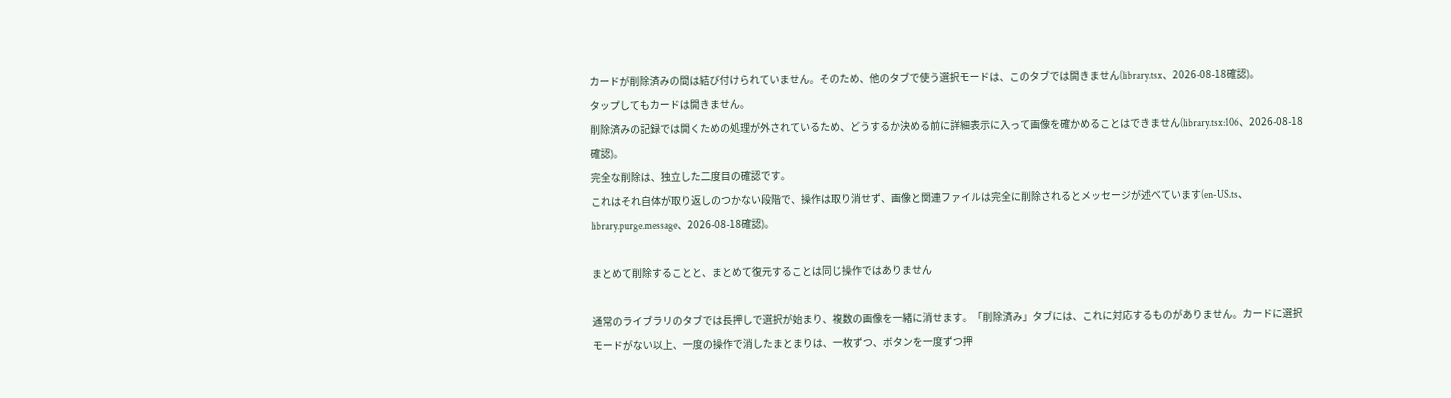カードが削除済みの間は結び付けられていません。そのため、他のタブで使う選択モードは、このタブでは開きません(library.tsx、2026-08-18確認)。
タップしてもカードは開きません。
削除済みの記録では開くための処理が外されているため、どうするか決める前に詳細表示に入って画像を確かめることはできません(library.tsx:106、2026-08-18確認)。
完全な削除は、独立した二度目の確認です。
これはそれ自体が取り返しのつかない段階で、操作は取り消せず、画像と関連ファイルは完全に削除されるとメッセージが述べています(en-US.ts、library.purge.message、2026-08-18確認)。

まとめて削除することと、まとめて復元することは同じ操作ではありません

通常のライブラリのタブでは長押しで選択が始まり、複数の画像を一緒に消せます。「削除済み」タブには、これに対応するものがありません。カードに選択モードがない以上、一度の操作で消したまとまりは、一枚ずつ、ボタンを一度ずつ押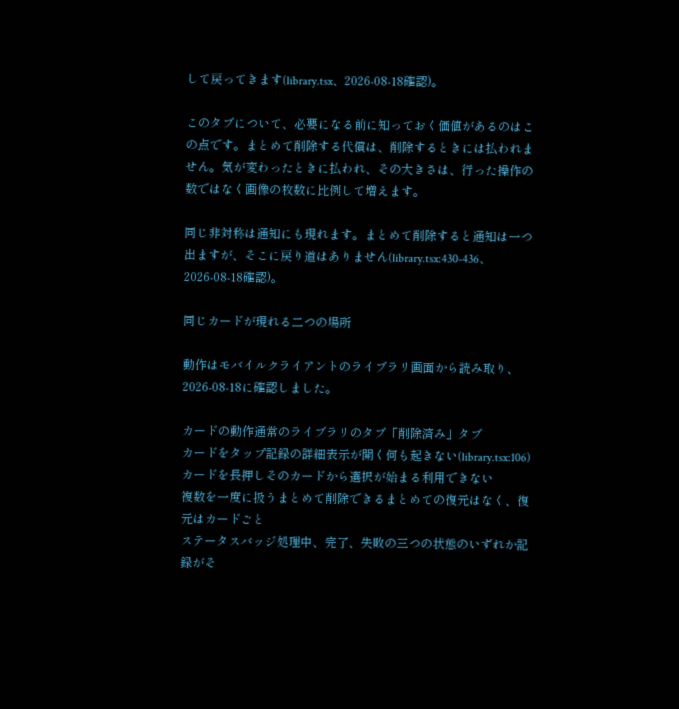して戻ってきます(library.tsx、2026-08-18確認)。

このタブについて、必要になる前に知っておく価値があるのはこの点です。まとめて削除する代償は、削除するときには払われません。気が変わったときに払われ、その大きさは、行った操作の数ではなく画像の枚数に比例して増えます。

同じ非対称は通知にも現れます。まとめて削除すると通知は一つ出ますが、そこに戻り道はありません(library.tsx:430-436、2026-08-18確認)。

同じカードが現れる二つの場所

動作はモバイルクライアントのライブラリ画面から読み取り、2026-08-18に確認しました。

カードの動作通常のライブラリのタブ「削除済み」タブ
カードをタップ記録の詳細表示が開く何も起きない(library.tsx:106)
カードを長押しそのカードから選択が始まる利用できない
複数を一度に扱うまとめて削除できるまとめての復元はなく、復元はカードごと
ステータスバッジ処理中、完了、失敗の三つの状態のいずれか記録がそ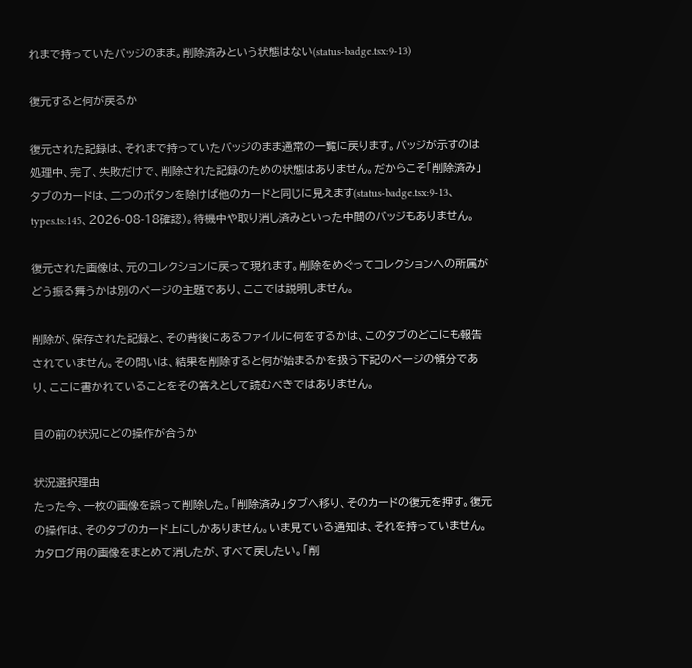れまで持っていたバッジのまま。削除済みという状態はない(status-badge.tsx:9-13)

復元すると何が戻るか

復元された記録は、それまで持っていたバッジのまま通常の一覧に戻ります。バッジが示すのは処理中、完了、失敗だけで、削除された記録のための状態はありません。だからこそ「削除済み」タブのカードは、二つのボタンを除けば他のカードと同じに見えます(status-badge.tsx:9-13、types.ts:145、2026-08-18確認)。待機中や取り消し済みといった中間のバッジもありません。

復元された画像は、元のコレクションに戻って現れます。削除をめぐってコレクションへの所属がどう振る舞うかは別のページの主題であり、ここでは説明しません。

削除が、保存された記録と、その背後にあるファイルに何をするかは、このタブのどこにも報告されていません。その問いは、結果を削除すると何が始まるかを扱う下記のページの領分であり、ここに書かれていることをその答えとして読むべきではありません。

目の前の状況にどの操作が合うか

状況選択理由
たった今、一枚の画像を誤って削除した。「削除済み」タブへ移り、そのカードの復元を押す。復元の操作は、そのタブのカード上にしかありません。いま見ている通知は、それを持っていません。
カタログ用の画像をまとめて消したが、すべて戻したい。「削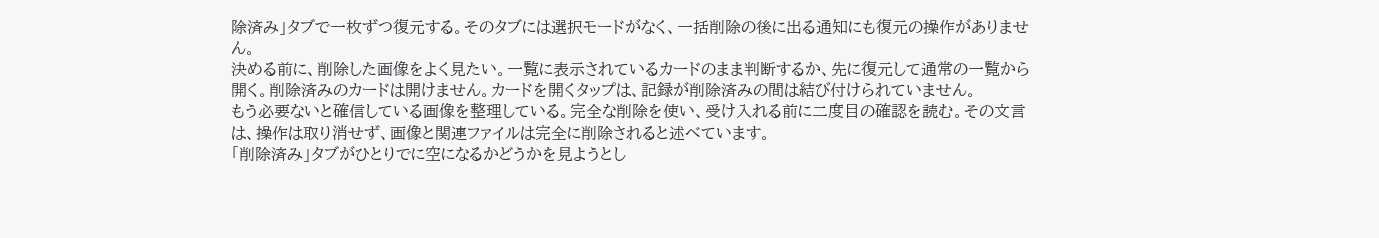除済み」タブで一枚ずつ復元する。そのタブには選択モードがなく、一括削除の後に出る通知にも復元の操作がありません。
決める前に、削除した画像をよく見たい。一覧に表示されているカードのまま判断するか、先に復元して通常の一覧から開く。削除済みのカードは開けません。カードを開くタップは、記録が削除済みの間は結び付けられていません。
もう必要ないと確信している画像を整理している。完全な削除を使い、受け入れる前に二度目の確認を読む。その文言は、操作は取り消せず、画像と関連ファイルは完全に削除されると述べています。
「削除済み」タブがひとりでに空になるかどうかを見ようとし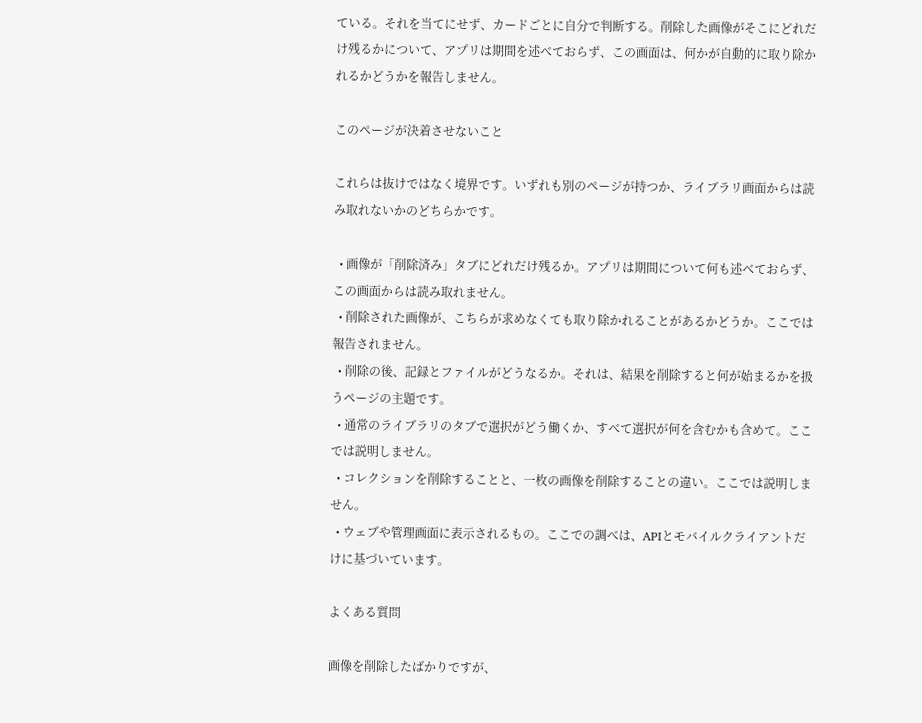ている。それを当てにせず、カードごとに自分で判断する。削除した画像がそこにどれだけ残るかについて、アプリは期間を述べておらず、この画面は、何かが自動的に取り除かれるかどうかを報告しません。

このページが決着させないこと

これらは抜けではなく境界です。いずれも別のページが持つか、ライブラリ画面からは読み取れないかのどちらかです。

  • 画像が「削除済み」タブにどれだけ残るか。アプリは期間について何も述べておらず、この画面からは読み取れません。
  • 削除された画像が、こちらが求めなくても取り除かれることがあるかどうか。ここでは報告されません。
  • 削除の後、記録とファイルがどうなるか。それは、結果を削除すると何が始まるかを扱うページの主題です。
  • 通常のライブラリのタブで選択がどう働くか、すべて選択が何を含むかも含めて。ここでは説明しません。
  • コレクションを削除することと、一枚の画像を削除することの違い。ここでは説明しません。
  • ウェブや管理画面に表示されるもの。ここでの調べは、APIとモバイルクライアントだけに基づいています。

よくある質問

画像を削除したばかりですが、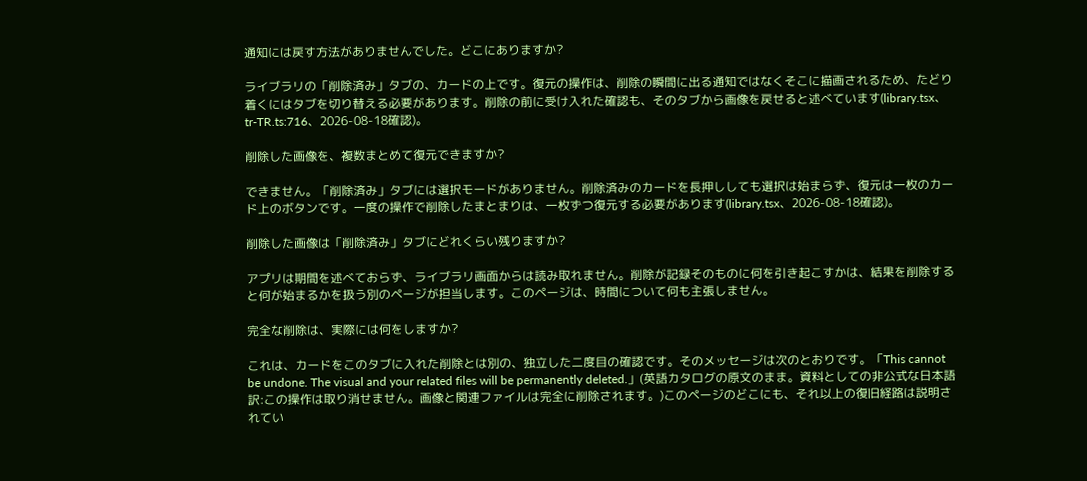通知には戻す方法がありませんでした。どこにありますか?

ライブラリの「削除済み」タブの、カードの上です。復元の操作は、削除の瞬間に出る通知ではなくそこに描画されるため、たどり着くにはタブを切り替える必要があります。削除の前に受け入れた確認も、そのタブから画像を戻せると述べています(library.tsx、tr-TR.ts:716、2026-08-18確認)。

削除した画像を、複数まとめて復元できますか?

できません。「削除済み」タブには選択モードがありません。削除済みのカードを長押ししても選択は始まらず、復元は一枚のカード上のボタンです。一度の操作で削除したまとまりは、一枚ずつ復元する必要があります(library.tsx、2026-08-18確認)。

削除した画像は「削除済み」タブにどれくらい残りますか?

アプリは期間を述べておらず、ライブラリ画面からは読み取れません。削除が記録そのものに何を引き起こすかは、結果を削除すると何が始まるかを扱う別のページが担当します。このページは、時間について何も主張しません。

完全な削除は、実際には何をしますか?

これは、カードをこのタブに入れた削除とは別の、独立した二度目の確認です。そのメッセージは次のとおりです。「This cannot be undone. The visual and your related files will be permanently deleted.」(英語カタログの原文のまま。資料としての非公式な日本語訳:この操作は取り消せません。画像と関連ファイルは完全に削除されます。)このページのどこにも、それ以上の復旧経路は説明されてい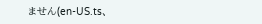ません(en-US.ts、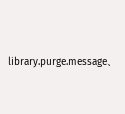library.purge.message、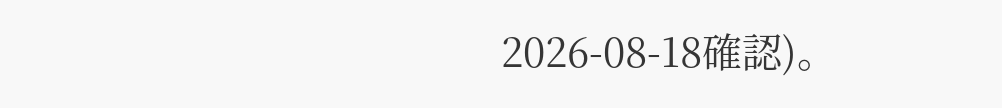2026-08-18確認)。